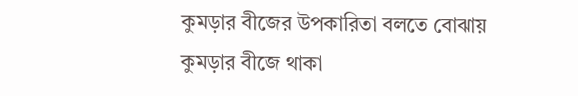কুমড়ার বীজের উপকারিতা বলতে বোঝায় কুমড়ার বীজে থাকা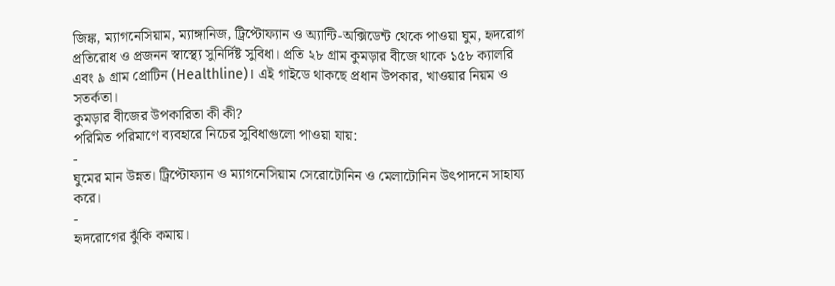জিঙ্ক, ম্যাগনেসিয়াম, ম্যাঙ্গানিজ, ট্রিপ্টোফ্যান ও অ্যান্টি-অক্সিডেন্ট থেকে পাওয়া ঘুম, হৃদরোগ প্রতিরোধ ও প্রজনন স্বাস্থ্যে সুনির্দিষ্ট সুবিধা। প্রতি ২৮ গ্রাম কুমড়ার বীজে থাকে ১৫৮ ক্যালরি এবং ৯ গ্রাম প্রোটিন (Healthline)। এই গাইডে থাকছে প্রধান উপকার, খাওয়ার নিয়ম ও সতর্কতা।
কুমড়ার বীজের উপকারিতা কী কী?
পরিমিত পরিমাণে ব্যবহারে নিচের সুবিধাগুলো পাওয়া যায়:
-
ঘুমের মান উন্নত। ট্রিপ্টোফ্যান ও ম্যাগনেসিয়াম সেরোটোনিন ও মেলাটোনিন উৎপাদনে সাহায্য করে।
-
হৃদরোগের ঝুঁকি কমায়।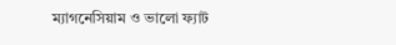ম্যাগনেসিয়াম ও ভালো ফ্যাট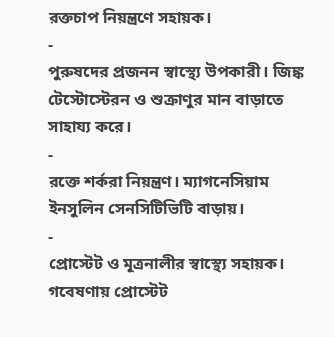রক্তচাপ নিয়ন্ত্রণে সহায়ক।
-
পুরুষদের প্রজনন স্বাস্থ্যে উপকারী। জিঙ্ক টেস্টোস্টেরন ও শুক্রাণুর মান বাড়াতে সাহায্য করে।
-
রক্তে শর্করা নিয়ন্ত্রণ। ম্যাগনেসিয়াম ইনসুলিন সেনসিটিভিটি বাড়ায়।
-
প্রোস্টেট ও মূত্রনালীর স্বাস্থ্যে সহায়ক। গবেষণায় প্রোস্টেট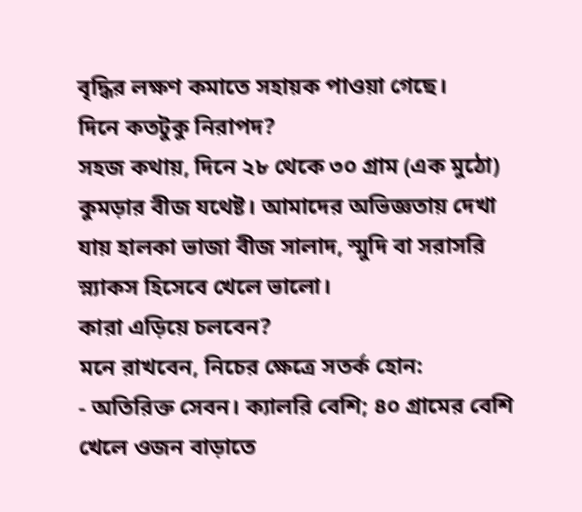বৃদ্ধির লক্ষণ কমাতে সহায়ক পাওয়া গেছে।
দিনে কতটুকু নিরাপদ?
সহজ কথায়, দিনে ২৮ থেকে ৩০ গ্রাম (এক মুঠো) কুমড়ার বীজ যথেষ্ট। আমাদের অভিজ্ঞতায় দেখা যায় হালকা ভাজা বীজ সালাদ, স্মুদি বা সরাসরি স্ন্যাকস হিসেবে খেলে ভালো।
কারা এড়িয়ে চলবেন?
মনে রাখবেন, নিচের ক্ষেত্রে সতর্ক হোন:
- অতিরিক্ত সেবন। ক্যালরি বেশি; ৪০ গ্রামের বেশি খেলে ওজন বাড়াতে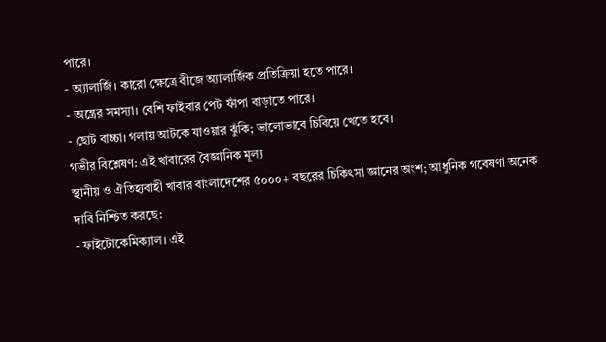পারে।
- অ্যালার্জি। কারো ক্ষেত্রে বীজে অ্যালার্জিক প্রতিক্রিয়া হতে পারে।
- অন্ত্রের সমস্যা। বেশি ফাইবার পেট ফাঁপা বাড়াতে পারে।
- ছোট বাচ্চা। গলায় আটকে যাওয়ার ঝুঁকি; ভালোভাবে চিবিয়ে খেতে হবে।
গভীর বিশ্লেষণ: এই খাবারের বৈজ্ঞানিক মূল্য
স্থানীয় ও ঐতিহ্যবাহী খাবার বাংলাদেশের ৫০০০+ বছরের চিকিৎসা জ্ঞানের অংশ; আধুনিক গবেষণা অনেক দাবি নিশ্চিত করছে:
- ফাইটোকেমিক্যাল। এই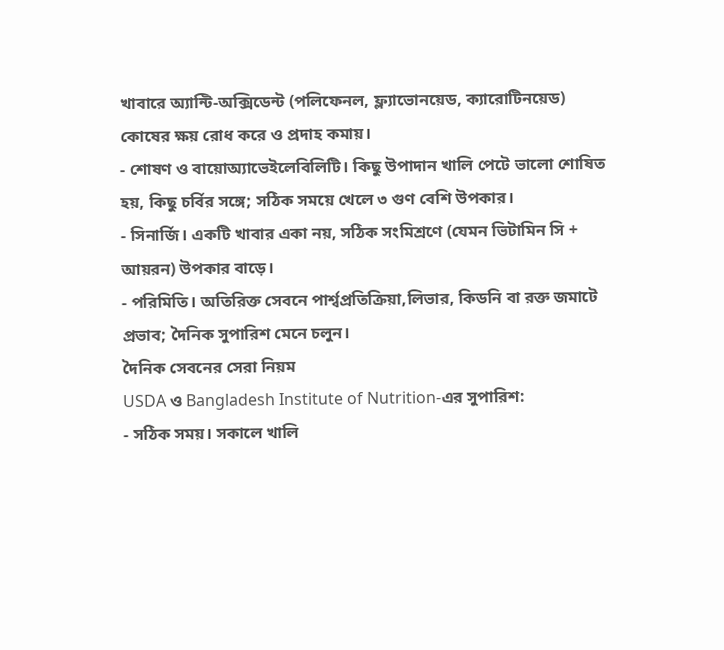খাবারে অ্যান্টি-অক্সিডেন্ট (পলিফেনল, ফ্ল্যাভোনয়েড, ক্যারোটিনয়েড) কোষের ক্ষয় রোধ করে ও প্রদাহ কমায়।
- শোষণ ও বায়োঅ্যাভেইলেবিলিটি। কিছু উপাদান খালি পেটে ভালো শোষিত হয়, কিছু চর্বির সঙ্গে; সঠিক সময়ে খেলে ৩ গুণ বেশি উপকার।
- সিনার্জি। একটি খাবার একা নয়, সঠিক সংমিশ্রণে (যেমন ভিটামিন সি + আয়রন) উপকার বাড়ে।
- পরিমিতি। অতিরিক্ত সেবনে পার্শ্বপ্রতিক্রিয়া,লিভার, কিডনি বা রক্ত জমাটে প্রভাব; দৈনিক সুপারিশ মেনে চলুন।
দৈনিক সেবনের সেরা নিয়ম
USDA ও Bangladesh Institute of Nutrition-এর সুপারিশ:
- সঠিক সময়। সকালে খালি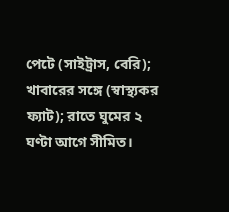পেটে (সাইট্রাস, বেরি); খাবারের সঙ্গে (স্বাস্থ্যকর ফ্যাট); রাতে ঘুমের ২ ঘণ্টা আগে সীমিত।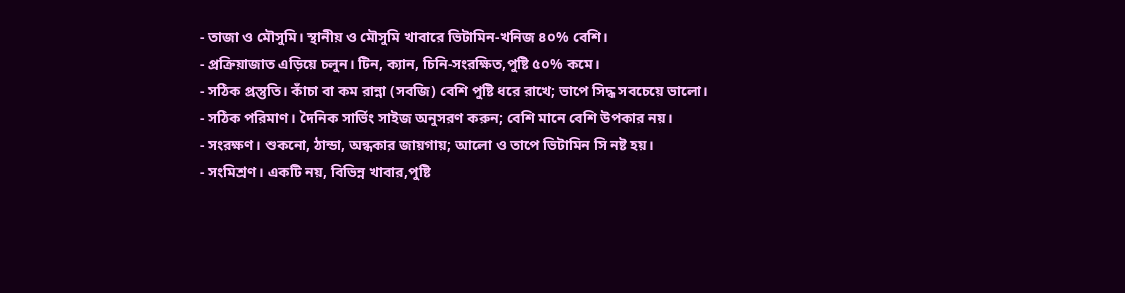- তাজা ও মৌসুমি। স্থানীয় ও মৌসুমি খাবারে ভিটামিন-খনিজ ৪০% বেশি।
- প্রক্রিয়াজাত এড়িয়ে চলুন। টিন, ক্যান, চিনি-সংরক্ষিত,পুষ্টি ৫০% কমে।
- সঠিক প্রস্তুতি। কাঁচা বা কম রান্না (সবজি) বেশি পুষ্টি ধরে রাখে; ভাপে সিদ্ধ সবচেয়ে ভালো।
- সঠিক পরিমাণ। দৈনিক সার্ভিং সাইজ অনুসরণ করুন; বেশি মানে বেশি উপকার নয়।
- সংরক্ষণ। শুকনো, ঠান্ডা, অন্ধকার জায়গায়; আলো ও তাপে ভিটামিন সি নষ্ট হয়।
- সংমিশ্রণ। একটি নয়, বিভিন্ন খাবার,পুষ্টি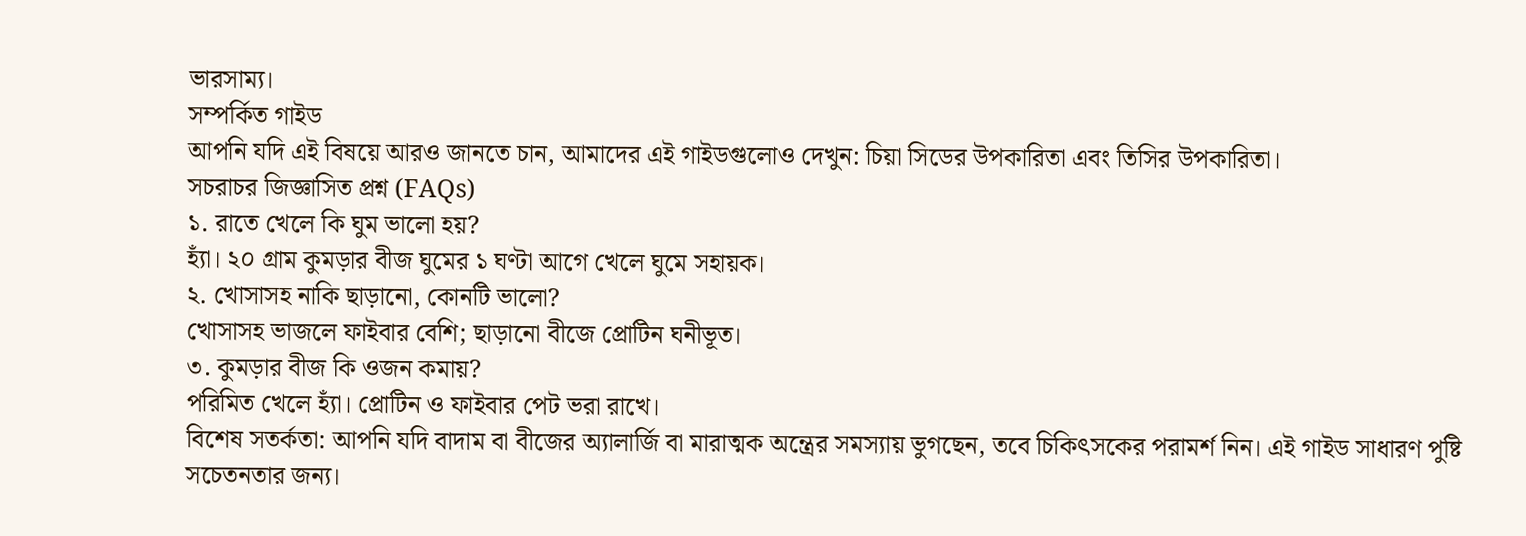ভারসাম্য।
সম্পর্কিত গাইড
আপনি যদি এই বিষয়ে আরও জানতে চান, আমাদের এই গাইডগুলোও দেখুন: চিয়া সিডের উপকারিতা এবং তিসির উপকারিতা।
সচরাচর জিজ্ঞাসিত প্রশ্ন (FAQs)
১. রাতে খেলে কি ঘুম ভালো হয়?
হ্যাঁ। ২০ গ্রাম কুমড়ার বীজ ঘুমের ১ ঘণ্টা আগে খেলে ঘুমে সহায়ক।
২. খোসাসহ নাকি ছাড়ানো, কোনটি ভালো?
খোসাসহ ভাজলে ফাইবার বেশি; ছাড়ানো বীজে প্রোটিন ঘনীভূত।
৩. কুমড়ার বীজ কি ওজন কমায়?
পরিমিত খেলে হ্যাঁ। প্রোটিন ও ফাইবার পেট ভরা রাখে।
বিশেষ সতর্কতা: আপনি যদি বাদাম বা বীজের অ্যালার্জি বা মারাত্মক অন্ত্রের সমস্যায় ভুগছেন, তবে চিকিৎসকের পরামর্শ নিন। এই গাইড সাধারণ পুষ্টি সচেতনতার জন্য।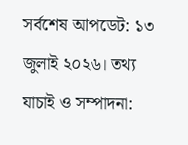সর্বশেষ আপডেট: ১৩ জুলাই ২০২৬। তথ্য যাচাই ও সম্পাদনা: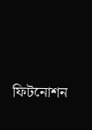ফিটনোশন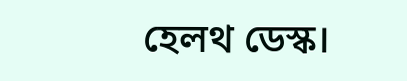হেলথ ডেস্ক।